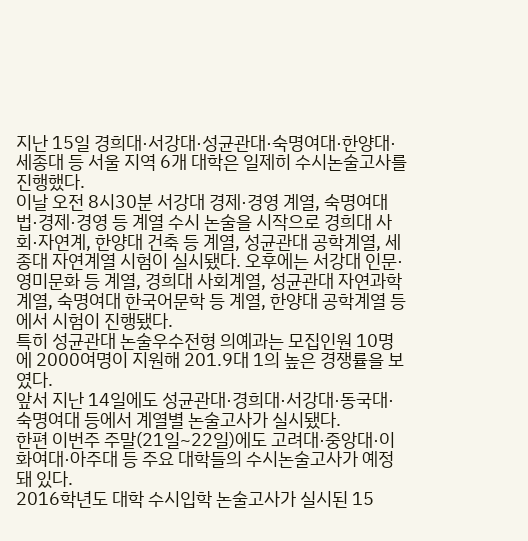지난 15일 경희대·서강대·성균관대·숙명여대·한양대·세종대 등 서울 지역 6개 대학은 일제히 수시논술고사를 진행했다.
이날 오전 8시30분 서강대 경제·경영 계열, 숙명여대 법·경제·경영 등 계열 수시 논술을 시작으로 경희대 사회·자연계, 한양대 건축 등 계열, 성균관대 공학계열, 세종대 자연계열 시험이 실시됐다. 오후에는 서강대 인문·영미문화 등 계열, 경희대 사회계열, 성균관대 자연과학계열, 숙명여대 한국어문학 등 계열, 한양대 공학계열 등에서 시험이 진행됐다.
특히 성균관대 논술우수전형 의예과는 모집인원 10명에 2000여명이 지원해 201.9대 1의 높은 경쟁률을 보였다.
앞서 지난 14일에도 성균관대·경희대·서강대·동국대·숙명여대 등에서 계열별 논술고사가 실시됐다.
한편 이번주 주말(21일~22일)에도 고려대·중앙대·이화여대·아주대 등 주요 대학들의 수시논술고사가 예정돼 있다.
2016학년도 대학 수시입학 논술고사가 실시된 15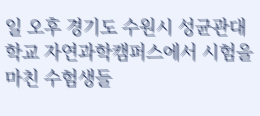일 오후 경기도 수원시 성균관대학교 자연과학캠퍼스에서 시험을 마친 수험생들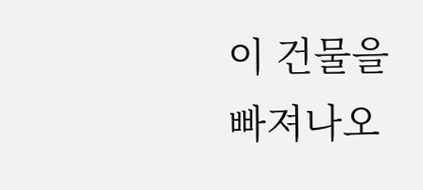이 건물을 빠져나오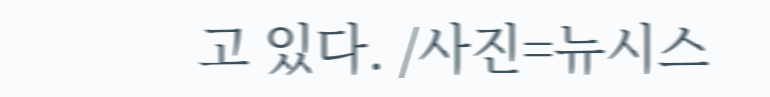고 있다. /사진=뉴시스